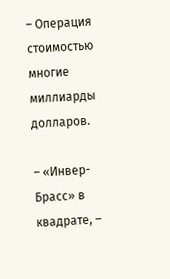– Операция стоимостью многие миллиарды долларов.

– «Инвер-Брасс» в квадрате, –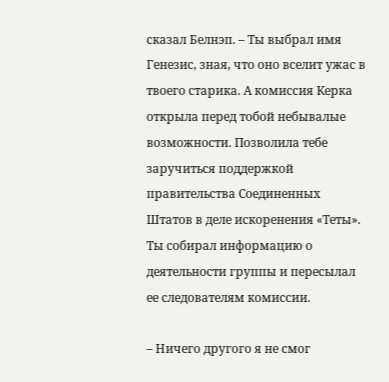сказал Белнэп. – Ты выбрал имя Генезис, зная, что оно вселит ужас в твоего старика. А комиссия Керка открыла перед тобой небывалые возможности. Позволила тебе заручиться поддержкой правительства Соединенных Штатов в деле искоренения «Теты». Ты собирал информацию о деятельности группы и пересылал ее следователям комиссии.

– Ничего другого я не смог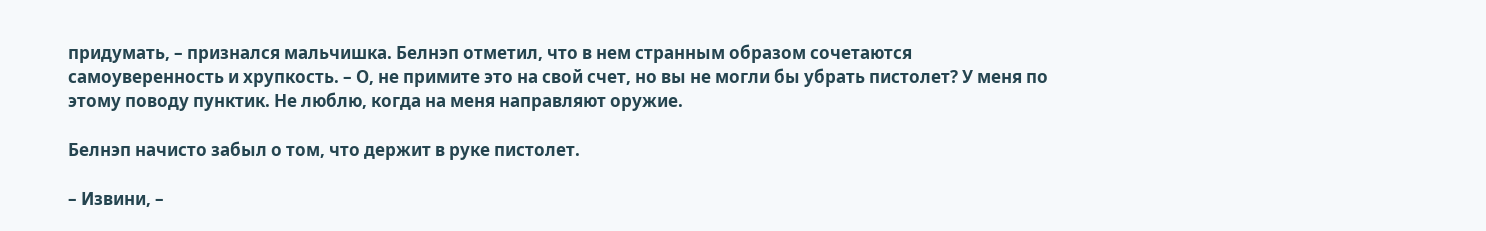придумать, – признался мальчишка. Белнэп отметил, что в нем странным образом сочетаются самоуверенность и хрупкость. – О, не примите это на свой счет, но вы не могли бы убрать пистолет? У меня по этому поводу пунктик. Не люблю, когда на меня направляют оружие.

Белнэп начисто забыл о том, что держит в руке пистолет.

– Извини, –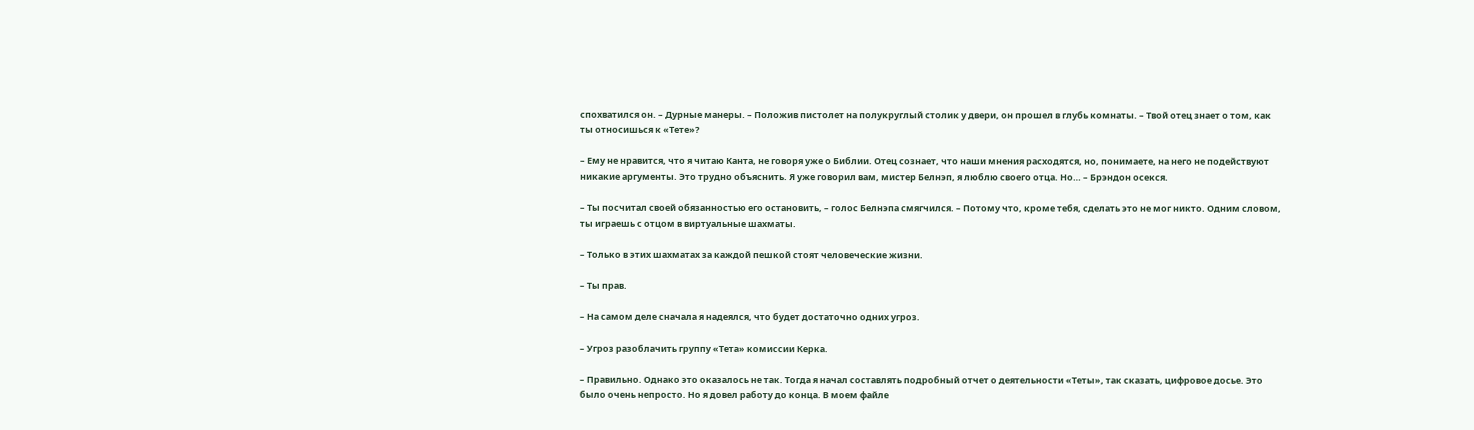спохватился он. – Дурные манеры. – Положив пистолет на полукруглый столик у двери, он прошел в глубь комнаты. – Твой отец знает о том, как ты относишься к «Тете»?

– Ему не нравится, что я читаю Канта, не говоря уже о Библии. Отец сознает, что наши мнения расходятся, но, понимаете, на него не подействуют никакие аргументы. Это трудно объяснить. Я уже говорил вам, мистер Белнэп, я люблю своего отца. Но… – Брэндон осекся.

– Ты посчитал своей обязанностью его остановить, – голос Белнэпа смягчился. – Потому что, кроме тебя, сделать это не мог никто. Одним словом, ты играешь с отцом в виртуальные шахматы.

– Только в этих шахматах за каждой пешкой стоят человеческие жизни.

– Ты прав.

– На самом деле сначала я надеялся, что будет достаточно одних угроз.

– Угроз разоблачить группу «Тета» комиссии Керка.

– Правильно. Однако это оказалось не так. Тогда я начал составлять подробный отчет о деятельности «Теты», так сказать, цифровое досье. Это было очень непросто. Но я довел работу до конца. В моем файле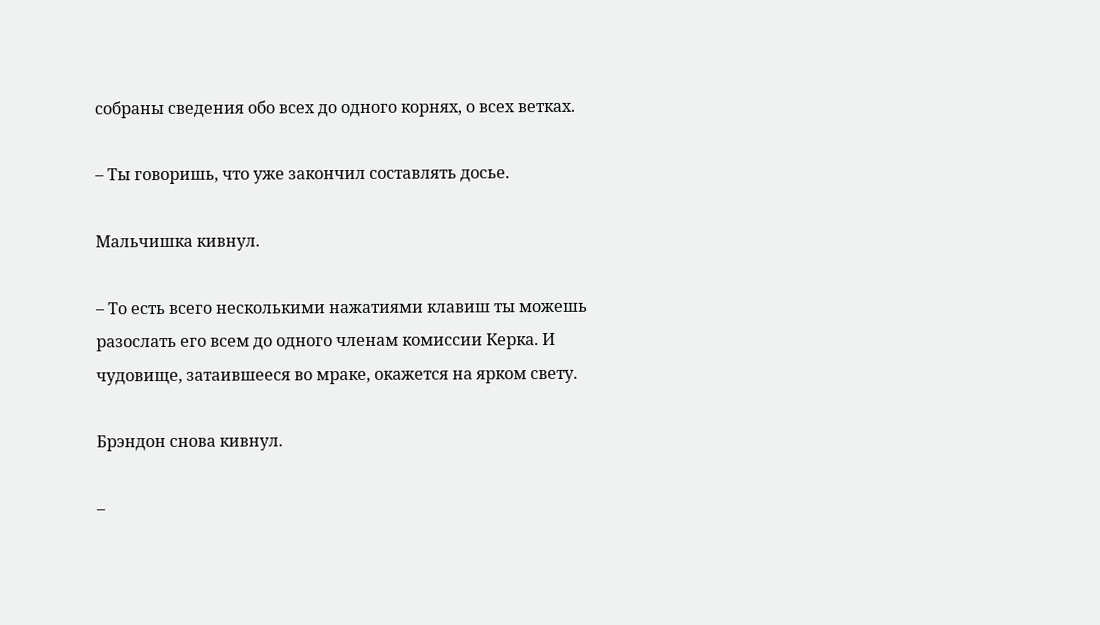собраны сведения обо всех до одного корнях, о всех ветках.

– Ты говоришь, что уже закончил составлять досье.

Мальчишка кивнул.

– То есть всего несколькими нажатиями клавиш ты можешь разослать его всем до одного членам комиссии Керка. И чудовище, затаившееся во мраке, окажется на ярком свету.

Брэндон снова кивнул.

–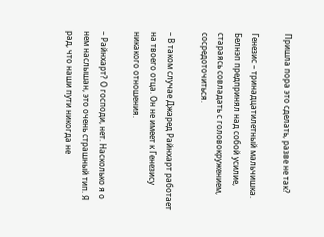Пришла пора это сделать, разве не так?

Генезис – тринадцатилетный мальчишка. Белнэп предпринял над собой усилие, стараясь совладать с головокружением, сосредоточиться.

– В таком случае Джаред Райнхарт работает на твоего отца. Он не имеет к Генезису никакого отношения.

– Райнхарт? О господи, нет. Насколько я о нем наслышан, это очень страшный тип. Я рад, что наши пути никогда не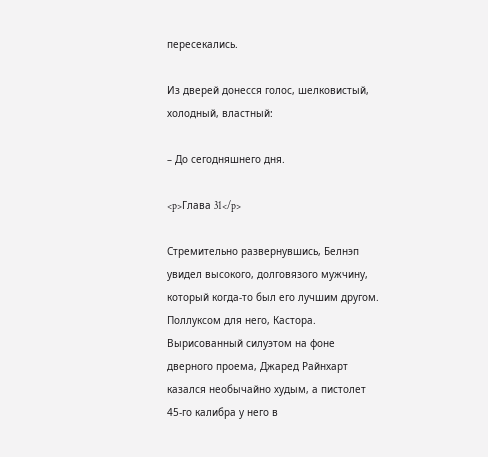пересекались.

Из дверей донесся голос, шелковистый, холодный, властный:

– До сегодняшнего дня.

<p>Глава 31</p>

Стремительно развернувшись, Белнэп увидел высокого, долговязого мужчину, который когда-то был его лучшим другом. Поллуксом для него, Кастора. Вырисованный силуэтом на фоне дверного проема, Джаред Райнхарт казался необычайно худым, а пистолет 45-го калибра у него в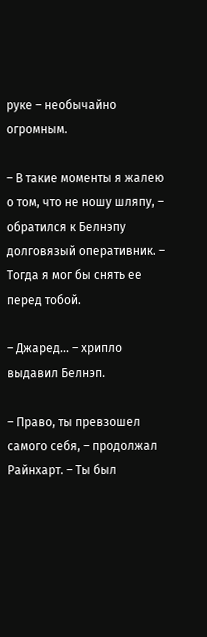руке – необычайно огромным.

– В такие моменты я жалею о том, что не ношу шляпу, – обратился к Белнэпу долговязый оперативник. – Тогда я мог бы снять ее перед тобой.

– Джаред… – хрипло выдавил Белнэп.

– Право, ты превзошел самого себя, – продолжал Райнхарт. – Ты был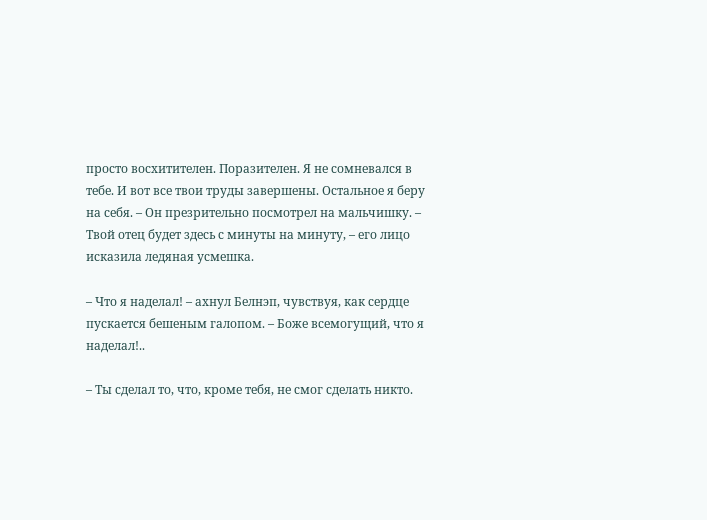просто восхитителен. Поразителен. Я не сомневался в тебе. И вот все твои труды завершены. Остальное я беру на себя. – Он презрительно посмотрел на мальчишку. – Твой отец будет здесь с минуты на минуту, – его лицо исказила ледяная усмешка.

– Что я наделал! – ахнул Белнэп, чувствуя, как сердце пускается бешеным галопом. – Боже всемогущий, что я наделал!..

– Ты сделал то, что, кроме тебя, не смог сделать никто.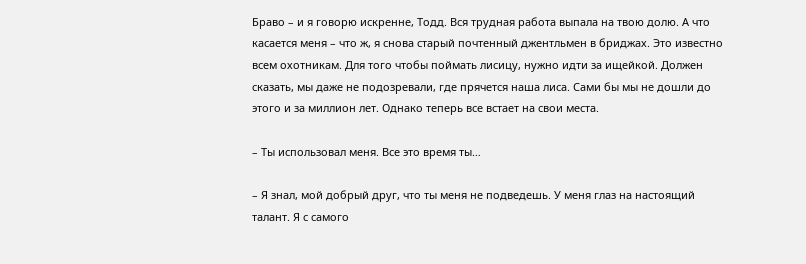Браво – и я говорю искренне, Тодд. Вся трудная работа выпала на твою долю. А что касается меня – что ж, я снова старый почтенный джентльмен в бриджах. Это известно всем охотникам. Для того чтобы поймать лисицу, нужно идти за ищейкой. Должен сказать, мы даже не подозревали, где прячется наша лиса. Сами бы мы не дошли до этого и за миллион лет. Однако теперь все встает на свои места.

– Ты использовал меня. Все это время ты…

– Я знал, мой добрый друг, что ты меня не подведешь. У меня глаз на настоящий талант. Я с самого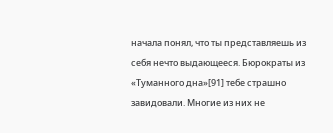начала понял, что ты представляешь из себя нечто выдающееся. Бюрократы из «Туманного дна»[91] тебе страшно завидовали. Многие из них не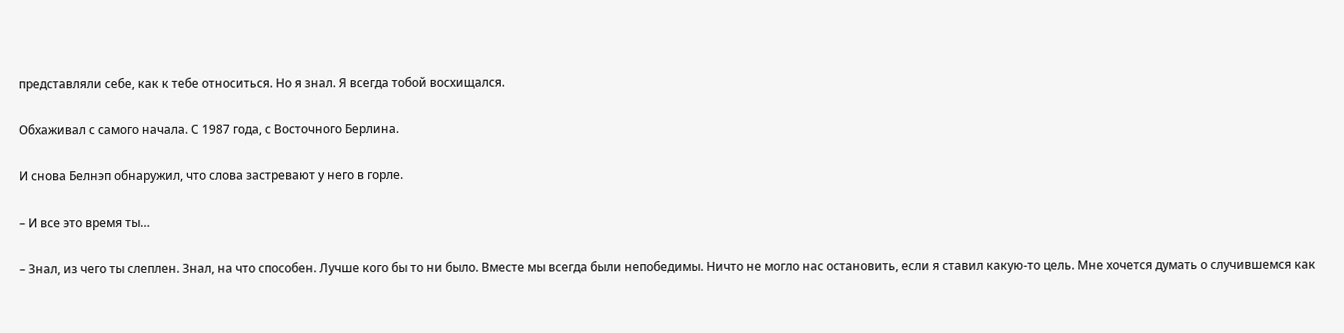представляли себе, как к тебе относиться. Но я знал. Я всегда тобой восхищался.

Обхаживал с самого начала. С 1987 года, с Восточного Берлина.

И снова Белнэп обнаружил, что слова застревают у него в горле.

– И все это время ты…

– Знал, из чего ты слеплен. Знал, на что способен. Лучше кого бы то ни было. Вместе мы всегда были непобедимы. Ничто не могло нас остановить, если я ставил какую-то цель. Мне хочется думать о случившемся как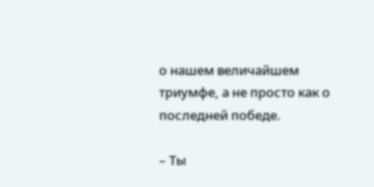о нашем величайшем триумфе, а не просто как о последней победе.

– Ты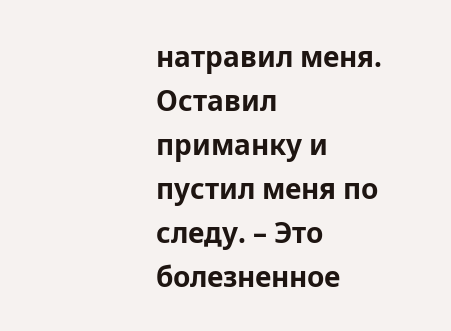натравил меня. Оставил приманку и пустил меня по следу. – Это болезненное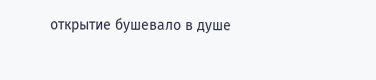открытие бушевало в душе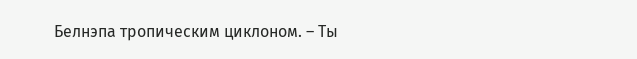Белнэпа тропическим циклоном. – Ты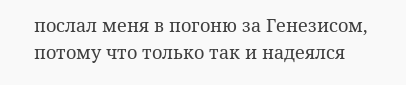послал меня в погоню за Генезисом, потому что только так и надеялся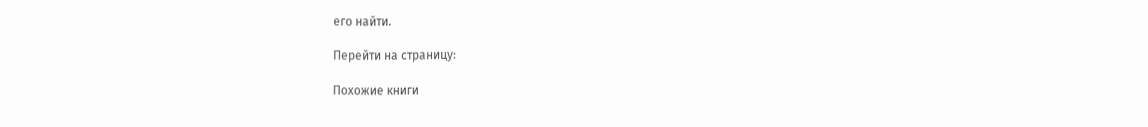его найти.

Перейти на страницу:

Похожие книги